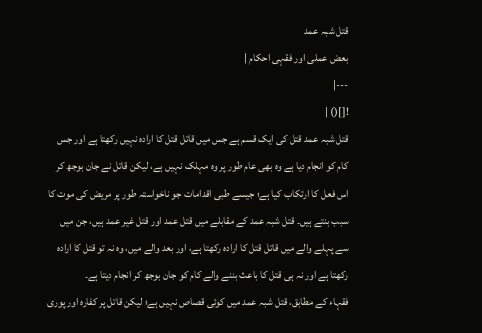قتل شبہ عمد
بعض عملی اور فقہی احکام |
---|
![]() |
قتل شبہ عمد قتل کی ایک قسم ہے جس میں قاتل قتل کا ارادہ نہیں رکھتا ہے اور جس کام کو انجام دیا ہے وہ بھی عام طور پر وہ مہلک نہیں ہے، لیکن قاتل نے جان بوجھ کر اس فعل کا ارتکاب کیا ہے؛ جیسے طبی اقدامات جو ناخواستہ طور پر مریض کی موت کا سبب بنتے ہیں۔ قتل شبہ عمد کے مقابلے میں قتل عمد اور قتل غیر عمد ہیں، جن میں سے پہلے والے میں قاتل قتل کا ارادہ رکھتا ہے، اور بعد والے میں، وہ نہ تو قتل کا ارادہ رکھتا ہے اور نہ ہی قتل کا باعث بننے والے کام کو جان بوجھ کر انجام دیتا ہے۔
فقہاء کے مطابق، قتل شبہ عمد میں کوئی قصاص نہیں ہے؛ لیکن قاتل پر کفارہ اور پوری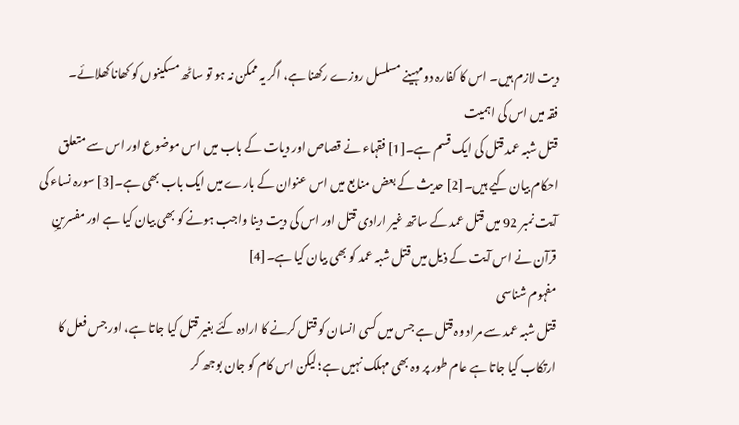دیت لازم ہیں۔ اس کا کفارہ دو مہینے مسلسل روزے رکھنا ہے، اگر یہ ممکن نہ ہو تو ساٹھ مسکینوں کو کھانا کھلائے۔
فقہ میں اس کی اہمیت
قتل شبہ عمد قتل کی ایک قسم ہے۔[1] فقہاء نے قصاص اور دیات کے باب میں اس موضوع اور اس سے متعلق احکام بیان کیے ہیں۔[2] حدیث کے بعض منابع میں اس عنوان کے بارے میں ایک باب بھی ہے۔[3] سورہ نساء کی آیت نمبر 92 میں قتل عمد کے ساتھ غیر ارادی قتل اور اس کی دیت دینا واجب ہونے کو بھی بیان کیا ہے اور مفسرینِ قرآن نے اس آیت کے ذیل میں قتل شبہ عمد کو بھی بیان کیا ہے۔[4]
مفہوم شناسی
قتل شبہ عمد سے مراد وہ قتل ہے جس میں کسی انسان کو قتل کرنے کا ارادہ کئے بغیر قتل کیا جاتا ہے، اور جس فعل کا ارتکاب کیا جاتا ہے عام طور پر وہ بھی مہلک نہیں ہے؛ لیکن اس کام کو جان بوجھ کر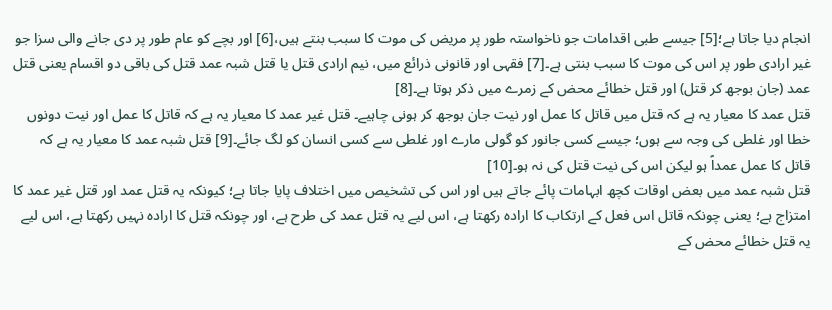انجام دیا جاتا ہے؛[5] جیسے طبی اقدامات جو ناخواستہ طور پر مریض کی موت کا سبب بنتے ہیں،[6] اور بچے کو عام طور پر دی جانے والی سزا جو غیر ارادی طور پر اس کی موت کا سبب بنتی ہے۔[7] فقہی اور قانونی ذرائع میں، نیم ارادی قتل یا قتل شبہ عمد قتل کی باقی دو اقسام یعنی قتل عمد (جان بوجھ کر قتل) اور قتل خطائے محض کے زمرے میں ذکر ہوتا ہے۔[8]
قتل عمد کا معیار یہ ہے کہ قتل میں قاتل کا عمل اور نیت جان بوجھ کر ہونی چاہیے۔ قتل غیر عمد کا معیار یہ ہے کہ قاتل کا عمل اور نیت دونوں خطا اور غلطی کی وجہ سے ہوں؛ جیسے کسی جانور کو گولی مارے اور غلطی سے کسی انسان کو لگ جائے۔[9] قتل شبہ عمد کا معیار یہ ہے کہ قاتل کا عمل عمداً ہو لیکن اس کی نیت قتل کی نہ ہو۔[10]
قتل شبہ عمد میں بعض اوقات کچھ ابہامات پائے جاتے ہیں اور اس کی تشخیص میں اختلاف پایا جاتا ہے؛ کیونکہ یہ قتل عمد اور قتل غیر عمد کا امتزاج ہے؛ یعنی چونکہ قاتل اس فعل کے ارتکاب کا ارادہ رکھتا ہے، اس لیے یہ قتل عمد کی طرح ہے، اور چونکہ قتل کا ارادہ نہیں رکھتا ہے، اس لیے یہ قتل خطائے محض کے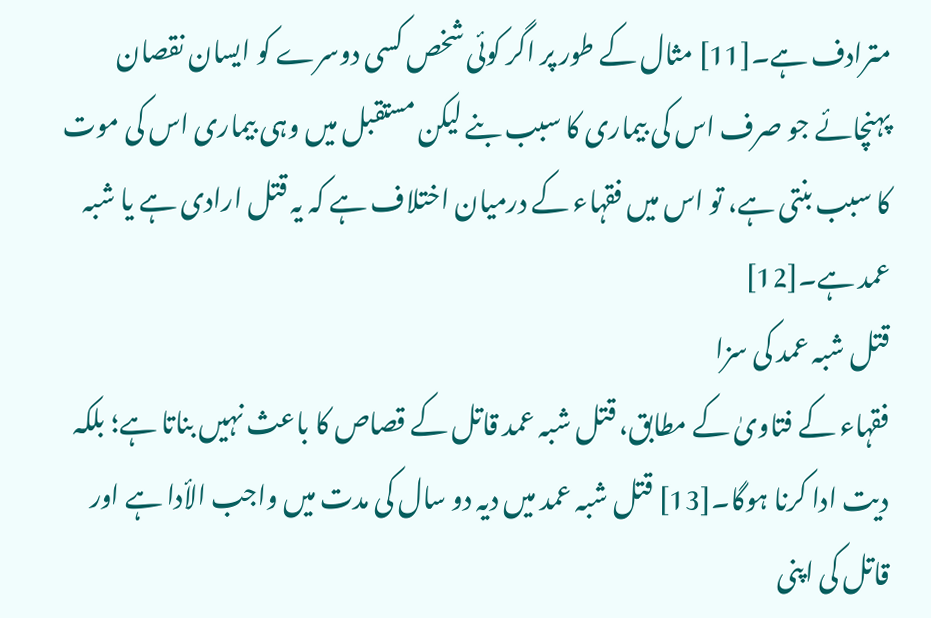مترادف ہے۔[11] مثال کے طور پر اگر کوئی شخص کسی دوسرے کو ایسان نقصان پہنچائے جو صرف اس کی بیماری کا سبب بنے لیکن مستقبل میں وہی بیماری اس کی موت کا سبب بنتی ہے، تو اس میں فقہاء کے درمیان اختلاف ہے کہ یہ قتل ارادی ہے یا شبہ عمد ہے۔[12]
قتل شبہ عمد کی سزا
فقہاء کے فتاویٰ کے مطابق، قتل شبہ عمد قاتل کے قصاص کا باعث نہیں بناتا ہے؛ بلکہ دیت ادا کرنا ہوگا۔[13] قتل شبہ عمد میں دیہ دو سال کی مدت میں واجب الأدا ہے اور قاتل کی اپنی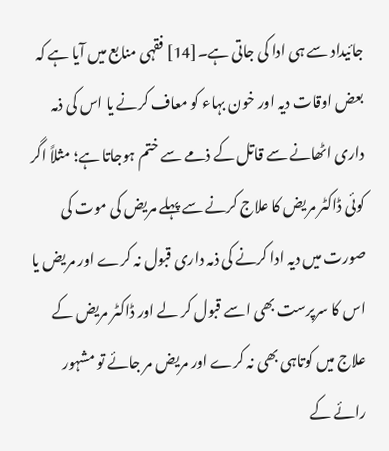جائیداد سے ہی ادا کی جاتی ہے۔[14] فقہی منابع میں آیا ہے کہ بعض اوقات دیہ اور خون بہاء کو معاف کرنے یا اس کی ذمہ داری اٹھانے سے قاتل کے ذمے سے ختم ہوجاتا ہے؛ مثلاً اگر کوئی ڈاکٹر مریض کا علاج کرنے سے پہلے مریض کی موت کی صورت میں دیہ ادا کرنے کی ذمہ داری قبول نہ کرے اور مریض یا اس کا سرپرست بھی اسے قبول کر لے اور ڈاکٹر مریض کے علاج میں کوتاہی بھی نہ کرے اور مریض مر جائے تو مشہور رائے کے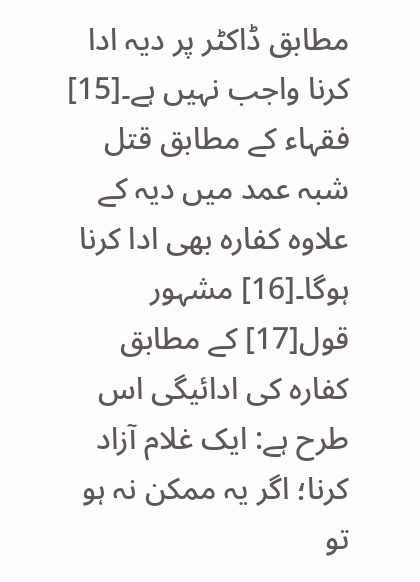مطابق ڈاکٹر پر دیہ ادا کرنا واجب نہیں ہے۔[15]
فقہاء کے مطابق قتل شبہ عمد میں دیہ کے علاوہ کفارہ بھی ادا کرنا ہوگا۔[16] مشہور قول[17] کے مطابق کفارہ کی ادائیگی اس طرح ہے: ایک غلام آزاد کرنا؛ اگر یہ ممکن نہ ہو تو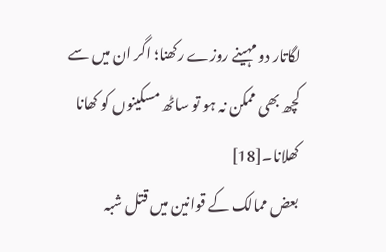لگاتار دو مہینے روزے رکھنا؛ اگر ان میں سے کچھ بھی ممکن نہ ہو تو ساٹھ مسکینوں کو کھانا کھلانا۔[18]
بعض ممالک کے قوانین میں قتل شبہ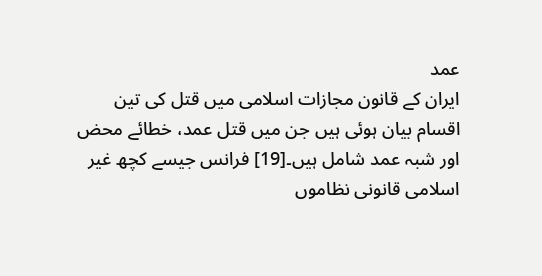عمد
ایران کے قانون مجازات اسلامی میں قتل کی تین اقسام بیان ہوئی ہیں جن میں قتل عمد، خطائے محض اور شبہ عمد شامل ہیں۔[19] فرانس جیسے کچھ غیر اسلامی قانونی نظاموں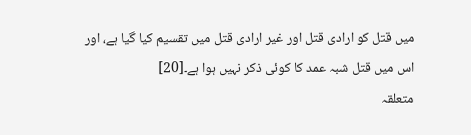میں قتل کو ارادی قتل اور غیر ارادی قتل میں تقسیم کیا گیا ہے، اور اس میں قتل شبہ عمد کا کوئی ذکر نہیں ہوا ہے۔[20]
متعلقہ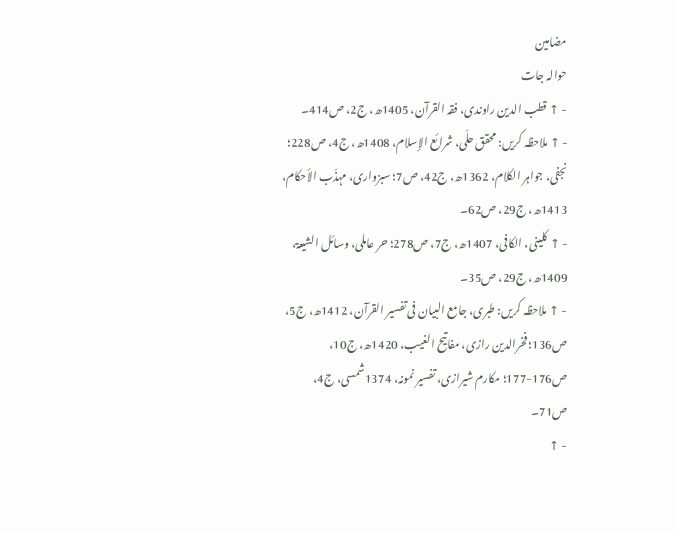مضامین
حوالہ جات
- ↑ قطب الدین راوندی، فقہ القرآن، 1405ھ، ج2، ص414۔
- ↑ ملاحظہ کریں: محقق حلّی، شرائع الإسلام، 1408ھ، ج4، ص228؛ نجفی، جواہر الکلام، 1362ھ، ج42، ص7؛ سبزواری، مہذّب الأحکام، 1413ھ، ج29، ص62۔
- ↑ کلینی، الکافی، 1407ھ، ج7، ص278؛ حر عاملی، وسائل الشیعۃ، 1409ھ، ج29، ص35۔
- ↑ ملاحظہ کریں: طبری، جامع البیان فی تفسیر القرآن، 1412ھ، ج5، ص136؛ فخرالدین رازی، مفاتیح الغیب، 1420ھ، ج10، ص176-177؛ مکارم شیرازی، تفسیر نمونہ، 1374شمسی، ج4، ص71۔
- ↑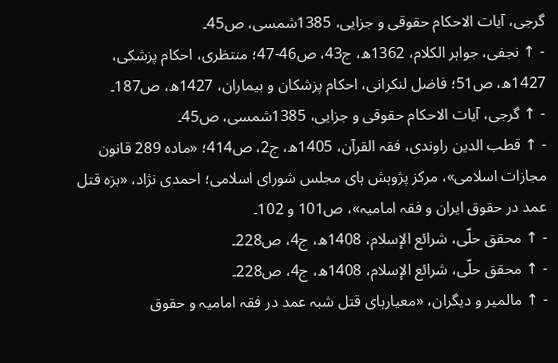گرجی، آیات الاحکام حقوقی و جزایی، 1385شمسی، ص45۔
- ↑ نجفی، جواہر الکلام، 1362ھ، ج43، ص46-47؛ منتظری، احکام پزشکی، 1427ھ، ص51؛ فاضل لنکرانی، احکام پزشکان و بیماران، 1427ھ، ص187۔
- ↑ گرجی، آیات الاحکام حقوقی و جزایی، 1385شمسی، ص45۔
- ↑ قطب الدین راوندی، فقہ القرآن، 1405ھ، ج2، ص414؛ «مادہ 289 قانون مجازات اسلامی»، مرکز پژوہش ہای مجلس شورای اسلامی؛ احمدی نژاد، «بزہ قتل عمد در حقوق ایران و فقہ امامیہ»، ص101 و 102۔
- ↑ محقق حلّی، شرائع الإسلام، 1408ھ، ج4، ص228۔
- ↑ محقق حلّی، شرائع الإسلام، 1408ھ، ج4، ص228۔
- ↑ مالمیر و دیگران، «معیارہای قتل شبہ عمد در فقہ امامیہ و حقوق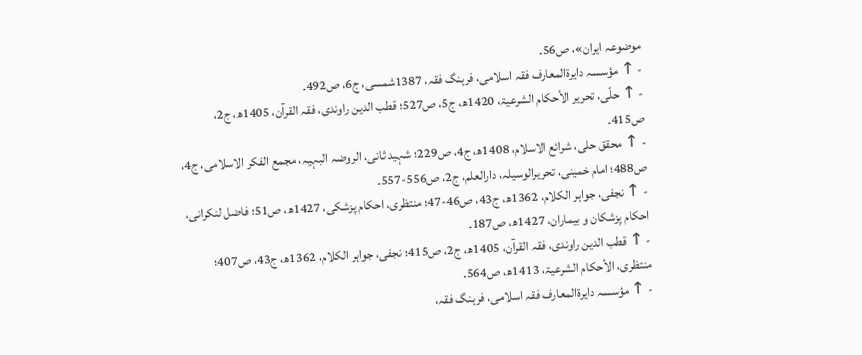موضوعہ ایران»، ص56۔
- ↑ مؤسسہ دایرۃالمعارف فقہ اسلامی، فرہنگ فقہ، 1387شمسی، ج6، ص492۔
- ↑ حلّی، تحریر الأحکام الشرعیۃ، 1420ھ، ج5، ص527؛ قطب الدین راوندی، فقہ القرآن، 1405ھ، ج2، ص415۔
- ↑ محقق حلی، شرائع الاسلام، 1408ھ، ج4، ص229؛ شہید ثانی، الروضہ البہیہ، مجمع الفکر الاسلامی، ج4، ص488؛ امام خمینی، تحریرالوسیلہ، دارالعلم، ج2، ص556-557۔
- ↑ نجفی، جواہر الکلام، 1362ھ، ج43، ص46-47؛ منتظری، احکام پزشکی، 1427ھ، ص51؛ فاضل لنکرانی، احکام پزشکان و بیماران، 1427ھ، ص187۔
- ↑ قطب الدین راوندی، فقہ القرآن، 1405ھ، ج2، ص415؛ نجفی، جواہر الکلام، 1362ھ، ج43، ص407؛ منتظری، الأحکام الشرعیۃ، 1413ھ، ص564۔
- ↑ مؤسسہ دایرۃالمعارف فقہ اسلامی، فرہنگ فقہ،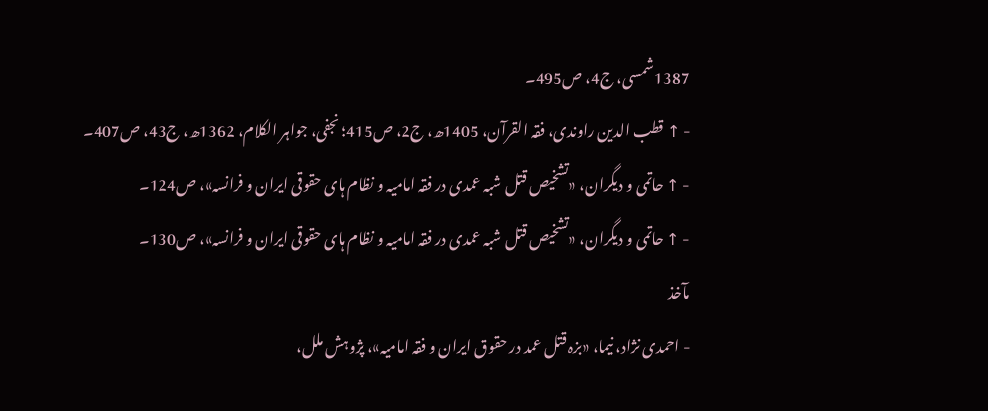1387شمسی، ج4، ص495۔
- ↑ قطب الدین راوندی، فقہ القرآن، 1405ھ، ج2، ص415؛ نجفی، جواہر الکلام، 1362ھ، ج43، ص407۔
- ↑ حاتمی و دیگران، «تشخیص قتل شبہ عمدی در فقہ امامیہ و نظام ہای حقوقی ایران و فرانسہ»، ص124۔
- ↑ حاتمی و دیگران، «تشخیص قتل شبہ عمدی در فقہ امامیہ و نظام ہای حقوقی ایران و فرانسہ»، ص130۔
مآخذ
- احمدی نژاد، نیما، «بزہ قتل عمد در حقوق ایران و فقہ امامیہ»، پژوہش ملل،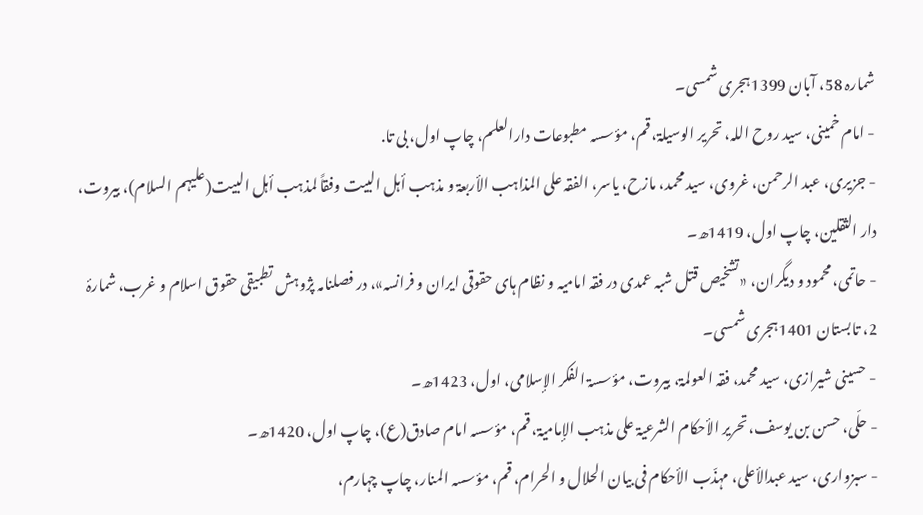شمارہ 58، آبان 1399ہجری شمسی۔
- امام خمینی، سید روح اللہ، تحریر الوسیلۃ، قم، مؤسسہ مطبوعات دارالعلم، چاپ اول، بی تا.
- جزیری، عبد الرحمن، غروی، سید محمد، مازح، یاسر، الفقہ علی المذاہب الأربعۃ و مذہب أہل البیت وفقاً لمذہب أہل البیت(علیہم السلام)، بیروت، دار الثقلین، چاپ اول، 1419ھ۔
- حاتمی، محمود و دیگران، «تشخیص قتل شبہ عمدی در فقہ امامیہ و نظام ہای حقوقی ایران و فرانسہ»، در فصلنامہ پژوہش تطبیقی حقوق اسلام و غرب، شمارۂ 2، تابستان 1401ہجری شمسی۔
- حسینی شیرازی، سید محمد، فقہ العولمۃ، بیروت، مؤسسۃ الفکر الإسلامی، اول، 1423ھ۔
- حلّی، حسن بن یوسف، تحریر الأحکام الشرعیۃ علی مذہب الإمامیۃ، قم، مؤسسہ امام صادق(ع)، چاپ اول، 1420ھ۔
- سبزواری، سید عبدالأعلی، مہذّب الأحکام فی بیان الحلال و الحرام، قم، مؤسسہ المنار، چاپ چہارم،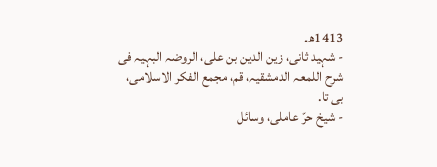1413ھ۔
- شہید ثانی، زین الدین بن علی، الروضہ البہیہ فی شرح اللمعہ الدمشقیہ، قم، مجمع الفکر الاسلامی، بی تا.
- شیخ حرّ عاملی، وسائل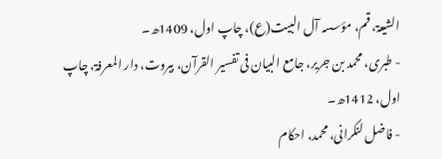الشیعۃ، قم، مؤسسہ آل البیت(ع)، چاپ اول، 1409ھ۔
- طبری، محمد بن جریر، جامع البیان فی تفسیر القرآن، بیروت، دار المعرفۃ، چاپ اول، 1412ھ۔
- فاضل لنکرانی، محمد، احکام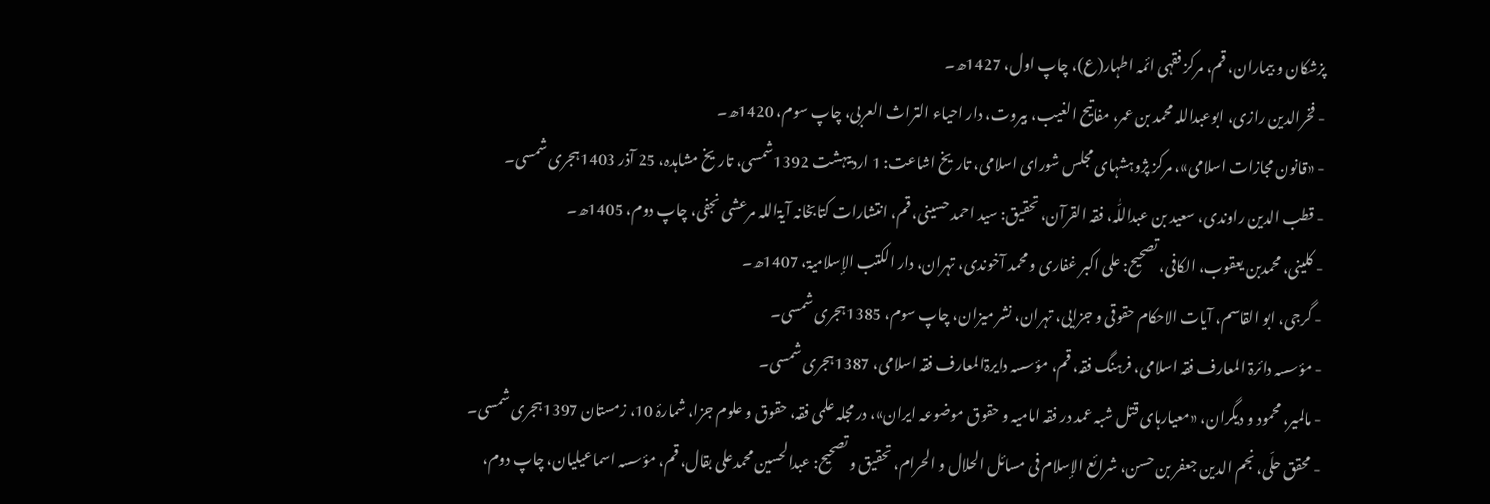پزشکان و بیماران، قم، مرکز فقہی ائمہ اطہار(ع)، چاپ اول، 1427ھ۔
- فخرالدین رازی، ابوعبداللہ محمد بن عمر، مفاتیح الغیب، بیروت، دار احیاء التراث العربی، چاپ سوم، 1420ھ۔
- «قانون مجازات اسلامی»، مرکز پژوہشہای مجلس شورای اسلامی، تاریخ اشاعت: 1 اردیبہشت 1392شمسی، تاریخ مشاہدہ، 25 آذر 1403ہجری شمسی۔
- قطب الدین راوندی، سعید بن عبداللّٰہ، فقہ القرآن، تحقیق: سید احمد حسینی، قم، انتشارات کتابخانہ آیۃاللہ مرعشی نجفی، چاپ دوم، 1405ھ۔
- کلینی، محمدبن یعقوب، الکافی، تصحیح: علی اکبر غفاری و محمد آخوندی، تہران، دار الکتب الإسلامیۃ، 1407ھ۔
- گرجی، ابو القاسم، آیات الاحکام حقوقی و جزایی، تہران، نشر میزان، چاپ سوم، 1385ہجری شمسی۔
- مؤسسہ دائرۃ المعارف فقہ اسلامی، فرہنگ فقہ، قم، مؤسسہ دایرۃالمعارف فقہ اسلامی، 1387ہجری شمسی۔
- مالمیر، محمود و دیگران، «معیارہای قتل شبہ عمد در فقہ امامیہ و حقوق موضوعہ ایران»، در مجلہ علمی فقہ، حقوق و علوم جزا، شمارۂ 10، زمستان 1397ہجری شمسی۔
- محقق حلّی، نجم الدین جعفر بن حسن، شرائع الإسلام فی مسائل الحلال و الحرام، تحقیق و تصحیح: عبدالحسین محمدعلی بقال، قم، مؤسسہ اسماعیلیان، چاپ دوم،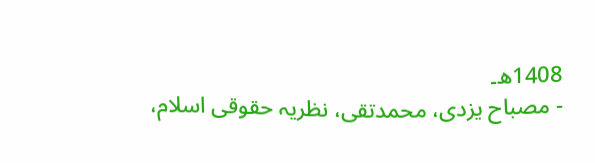1408ھ۔
- مصباح یزدی، محمدتقی، نظریہ حقوقی اسلام،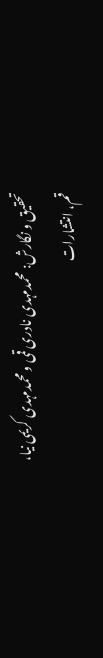تحقیق و نگارش: محمدمہدی نادری قمی و محمدمہدی کریمی نیا، قم، انتشارات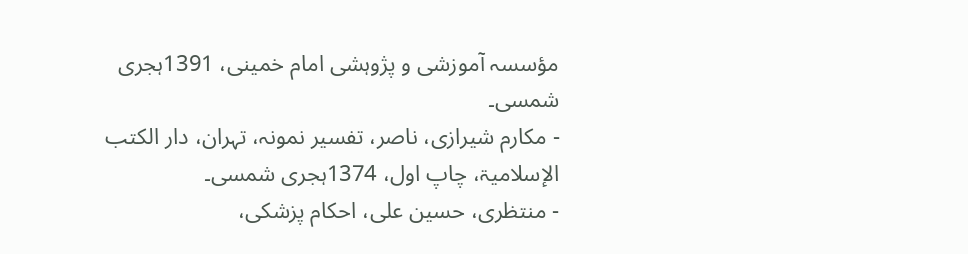مؤسسہ آموزشی و پژوہشی امام خمینی، 1391ہجری شمسی۔
- مکارم شیرازی، ناصر، تفسیر نمونہ، تہران، دار الکتب الإسلامیۃ، چاپ اول، 1374ہجری شمسی۔
- منتظری، حسین علی، احکام پزشکی،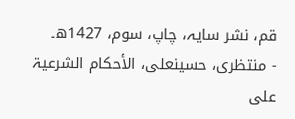قم، نشر سایہ، چاپ، سوم، 1427ھ۔
- منتظری، حسینعلی، الأحکام الشرعیۃ علی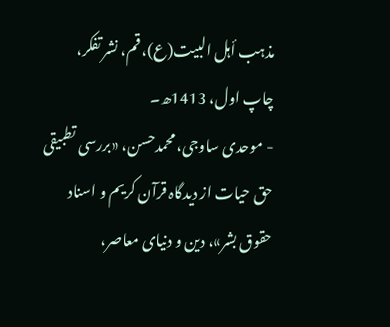مذہب أہل البیت(ع)، قم، نشر تفکر، چاپ اول، 1413ھ۔
- موحدی ساوجی، محمدحسن، «بررسی تطبیقی حق حیات از دیدگاہ قرآن کریم و اسناد حقوق بشر»، دین و دنیای معاصر،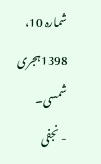شمارہ 10، 1398ہجری شمسی۔
- نجفی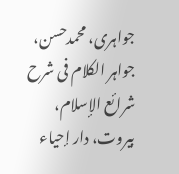جواہری، محمدحسن، جواہر الکلام فی شرح شرائع الإسلام، بیروت، دار إحیاء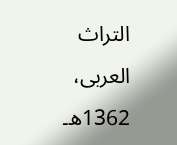التراث العربی، 1362ھ۔